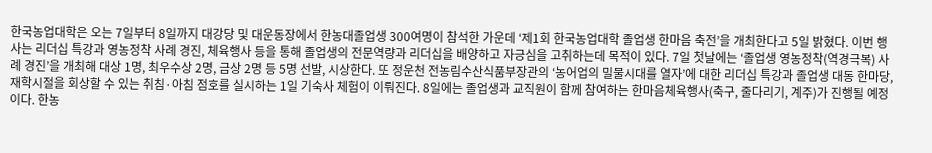한국농업대학은 오는 7일부터 8일까지 대강당 및 대운동장에서 한농대졸업생 300여명이 참석한 가운데 ‘제1회 한국농업대학 졸업생 한마음 축전’을 개최한다고 5일 밝혔다. 이번 행사는 리더십 특강과 영농정착 사례 경진, 체육행사 등을 통해 졸업생의 전문역량과 리더십을 배양하고 자긍심을 고취하는데 목적이 있다. 7일 첫날에는 ‘졸업생 영농정착(역경극복) 사례 경진’을 개최해 대상 1명, 최우수상 2명, 금상 2명 등 5명 선발, 시상한다. 또 정운천 전농림수산식품부장관의 ‘농어업의 밀물시대를 열자’에 대한 리더십 특강과 졸업생 대동 한마당, 재학시절을 회상할 수 있는 취침·아침 점호를 실시하는 1일 기숙사 체험이 이뤄진다. 8일에는 졸업생과 교직원이 함께 참여하는 한마음체육행사(축구, 줄다리기, 계주)가 진행될 예정이다. 한농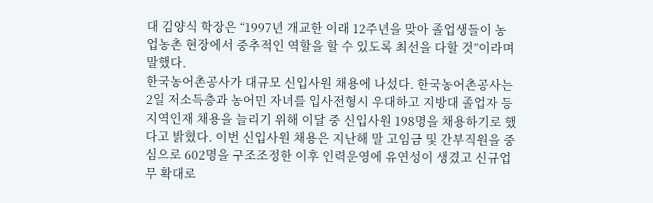대 김양식 학장은 “1997년 개교한 이래 12주년을 맞아 졸업생들이 농업농촌 현장에서 중추적인 역할을 할 수 있도록 최선을 다할 것”이라며 말했다.
한국농어촌공사가 대규모 신입사원 채용에 나섰다. 한국농어촌공사는 2일 저소득층과 농어민 자녀를 입사전형시 우대하고 지방대 졸업자 등 지역인재 채용을 늘리기 위해 이달 중 신입사원 198명을 채용하기로 했다고 밝혔다. 이번 신입사원 채용은 지난해 말 고임금 및 간부직원을 중심으로 602명을 구조조정한 이후 인력운영에 유연성이 생겼고 신규업무 확대로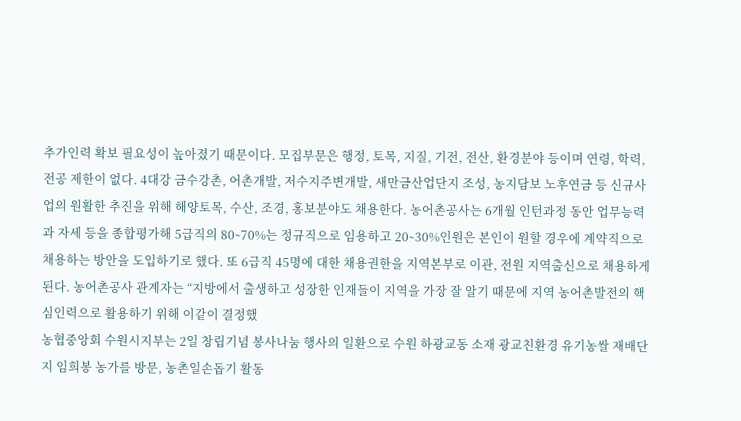추가인력 확보 필요성이 높아졌기 때문이다. 모집부문은 행정, 토목, 지질, 기전, 전산, 환경분야 등이며 연령, 학력, 전공 제한이 없다. 4대강 금수강촌, 어촌개발, 저수지주변개발, 새만금산업단지 조성, 농지담보 노후연금 등 신규사업의 원활한 추진을 위해 해양토목, 수산, 조경, 홍보분야도 채용한다. 농어촌공사는 6개월 인턴과정 동안 업무능력과 자세 등을 종합평가해 5급직의 80∼70%는 정규직으로 임용하고 20∼30%인원은 본인이 원할 경우에 계약직으로 채용하는 방안을 도입하기로 했다. 또 6급직 45명에 대한 채용권한을 지역본부로 이관, 전원 지역출신으로 채용하게 된다. 농어촌공사 관계자는 “지방에서 출생하고 성장한 인재들이 지역을 가장 잘 알기 때문에 지역 농어촌발전의 핵심인력으로 활용하기 위해 이같이 결정했
농협중앙회 수원시지부는 2일 창립기념 봉사나눔 행사의 일환으로 수원 하광교동 소재 광교친환경 유기농쌀 재배단지 임희봉 농가를 방문, 농촌일손돕기 활동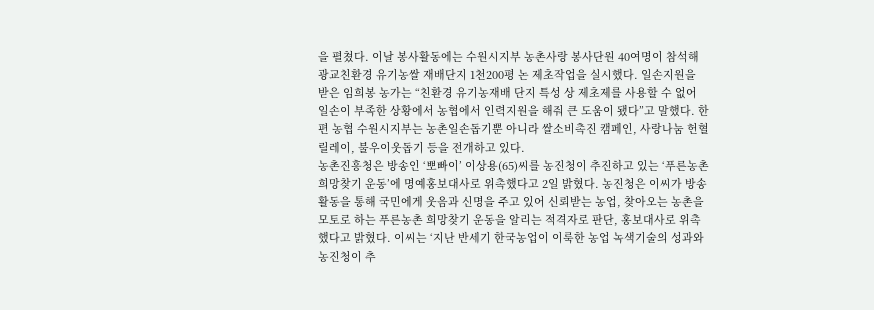을 펼쳤다. 이날 봉사활동에는 수원시지부 농촌사랑 봉사단원 40여명이 참석해 광교친환경 유기농쌀 재배단지 1천200평 논 제초작업을 실시했다. 일손지원을 받은 임희봉 농가는 “친환경 유기농재배 단지 특성 상 제초제를 사용할 수 없어 일손이 부족한 상황에서 농협에서 인력지원을 해줘 큰 도움이 됐다”고 말했다. 한편 농협 수원시지부는 농촌일손돕기뿐 아니라 쌀소비촉진 캠페인, 사랑나눔 헌혈릴레이, 불우이웃돕기 등을 전개하고 있다.
농촌진흥청은 방송인 ‘뽀빠이’ 이상용(65)씨를 농진청이 추진하고 있는 ‘푸른농촌 희망찾기 운동’에 명예홍보대사로 위촉했다고 2일 밝혔다. 농진청은 이씨가 방송활동을 통해 국민에게 웃음과 신명을 주고 있어 신뢰받는 농업, 찾아오는 농촌을 모토로 하는 푸른농촌 희망찾기 운동을 알리는 적격자로 판단, 홍보대사로 위촉했다고 밝혔다. 이씨는 ‘지난 반세기 한국농업이 이룩한 농업 녹색기술의 성과와 농진청이 추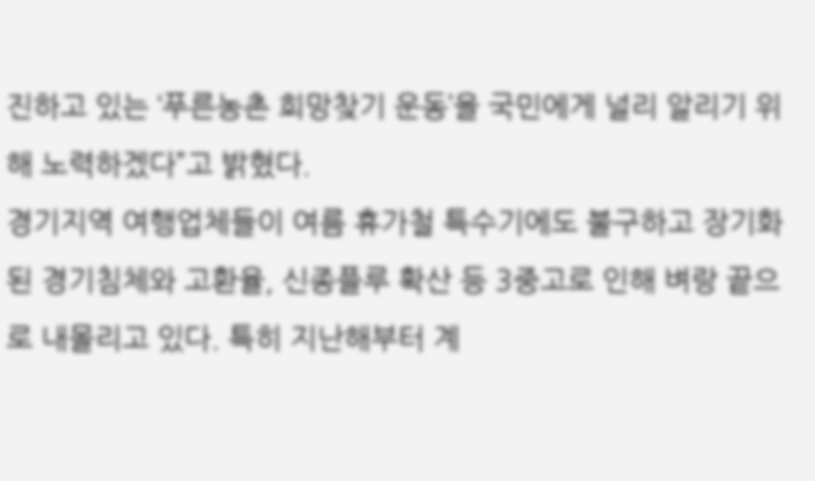진하고 있는 ‘푸른농촌 희망찾기 운동’을 국민에게 널리 알리기 위해 노력하겠다”고 밝혔다.
경기지역 여행업체들이 여름 휴가철 특수기에도 불구하고 장기화된 경기침체와 고환율, 신종플루 확산 등 3중고로 인해 벼랑 끝으로 내몰리고 있다. 특히 지난해부터 계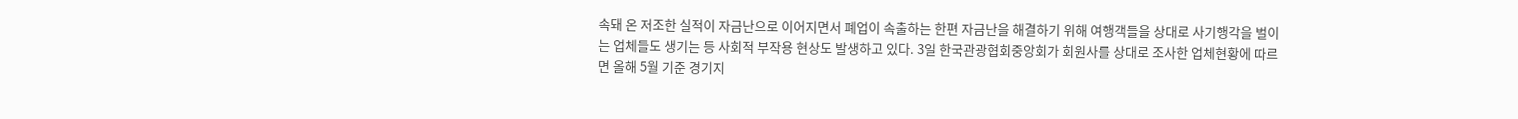속돼 온 저조한 실적이 자금난으로 이어지면서 폐업이 속출하는 한편 자금난을 해결하기 위해 여행객들을 상대로 사기행각을 벌이는 업체들도 생기는 등 사회적 부작용 현상도 발생하고 있다. 3일 한국관광협회중앙회가 회원사를 상대로 조사한 업체현황에 따르면 올해 5월 기준 경기지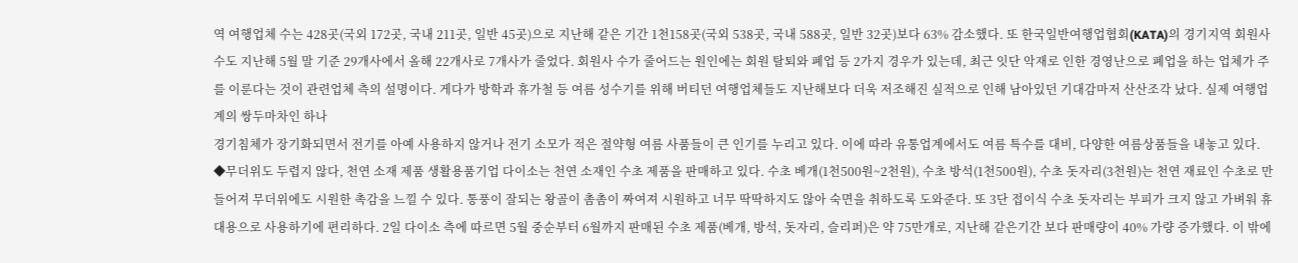역 여행업체 수는 428곳(국외 172곳, 국내 211곳, 일반 45곳)으로 지난해 같은 기간 1천158곳(국외 538곳, 국내 588곳, 일반 32곳)보다 63% 감소했다. 또 한국일반여행업협회(KATA)의 경기지역 회원사 수도 지난해 5월 말 기준 29개사에서 올해 22개사로 7개사가 줄었다. 회원사 수가 줄어드는 원인에는 회원 탈퇴와 폐업 등 2가지 경우가 있는데, 최근 잇단 악재로 인한 경영난으로 폐업을 하는 업체가 주를 이룬다는 것이 관련업체 측의 설명이다. 게다가 방학과 휴가철 등 여름 성수기를 위해 버티던 여행업체들도 지난해보다 더욱 저조해진 실적으로 인해 남아있던 기대감마저 산산조각 났다. 실제 여행업계의 쌍두마차인 하나
경기침체가 장기화되면서 전기를 아예 사용하지 않거나 전기 소모가 적은 절약형 여름 사품들이 큰 인기를 누리고 있다. 이에 따라 유통업계에서도 여름 특수를 대비, 다양한 여름상품들을 내놓고 있다. ◆무더위도 두렵지 않다, 천연 소재 제품 생활용품기업 다이소는 천연 소재인 수초 제품을 판매하고 있다. 수초 베개(1천500원~2천원), 수초 방석(1천500원), 수초 돗자리(3천원)는 천연 재료인 수초로 만들어져 무더위에도 시원한 촉감을 느낄 수 있다. 통풍이 잘되는 왕골이 촘촘이 짜여져 시원하고 너무 딱딱하지도 않아 숙면을 취하도록 도와준다. 또 3단 접이식 수초 돗자리는 부피가 크지 않고 가벼워 휴대용으로 사용하기에 편리하다. 2일 다이소 측에 따르면 5월 중순부터 6월까지 판매된 수초 제품(베개, 방석, 돗자리, 슬리퍼)은 약 75만개로, 지난해 같은기간 보다 판매량이 40% 가량 증가했다. 이 밖에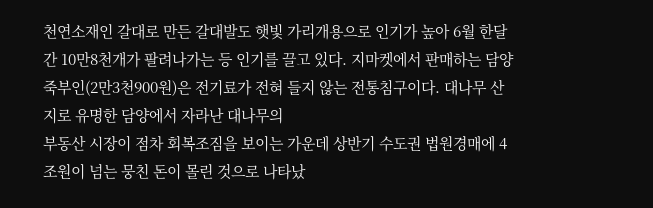천연소재인 갈대로 만든 갈대발도 햇빛 가리개용으로 인기가 높아 6월 한달 간 10만8천개가 팔려나가는 등 인기를 끌고 있다. 지마켓에서 판매하는 담양 죽부인(2만3천900원)은 전기료가 전혀 들지 않는 전통침구이다. 대나무 산지로 유명한 담양에서 자라난 대나무의
부동산 시장이 점차 회복조짐을 보이는 가운데 상반기 수도권 법원경매에 4조원이 넘는 뭉친 돈이 몰린 것으로 나타났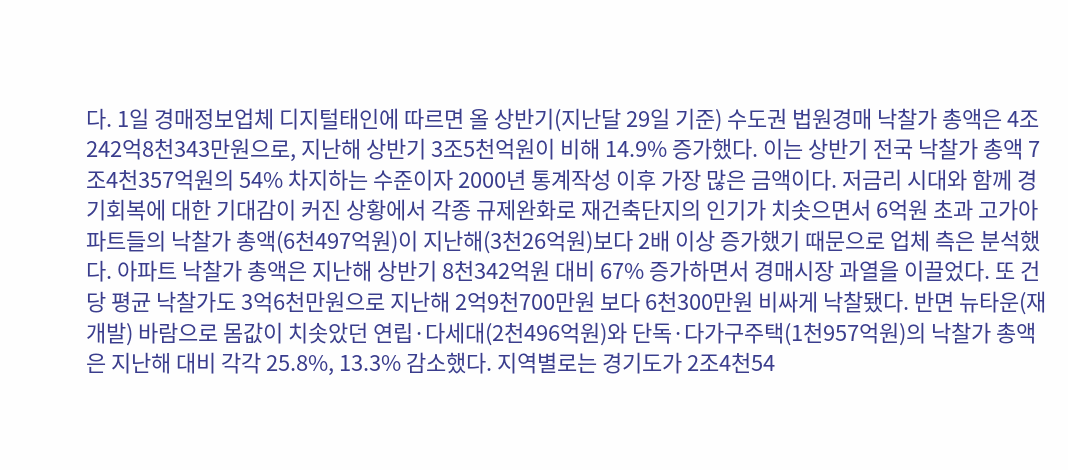다. 1일 경매정보업체 디지털태인에 따르면 올 상반기(지난달 29일 기준) 수도권 법원경매 낙찰가 총액은 4조242억8천343만원으로, 지난해 상반기 3조5천억원이 비해 14.9% 증가했다. 이는 상반기 전국 낙찰가 총액 7조4천357억원의 54% 차지하는 수준이자 2000년 통계작성 이후 가장 많은 금액이다. 저금리 시대와 함께 경기회복에 대한 기대감이 커진 상황에서 각종 규제완화로 재건축단지의 인기가 치솟으면서 6억원 초과 고가아파트들의 낙찰가 총액(6천497억원)이 지난해(3천26억원)보다 2배 이상 증가했기 때문으로 업체 측은 분석했다. 아파트 낙찰가 총액은 지난해 상반기 8천342억원 대비 67% 증가하면서 경매시장 과열을 이끌었다. 또 건당 평균 낙찰가도 3억6천만원으로 지난해 2억9천700만원 보다 6천300만원 비싸게 낙찰됐다. 반면 뉴타운(재개발) 바람으로 몸값이 치솟았던 연립·다세대(2천496억원)와 단독·다가구주택(1천957억원)의 낙찰가 총액은 지난해 대비 각각 25.8%, 13.3% 감소했다. 지역별로는 경기도가 2조4천54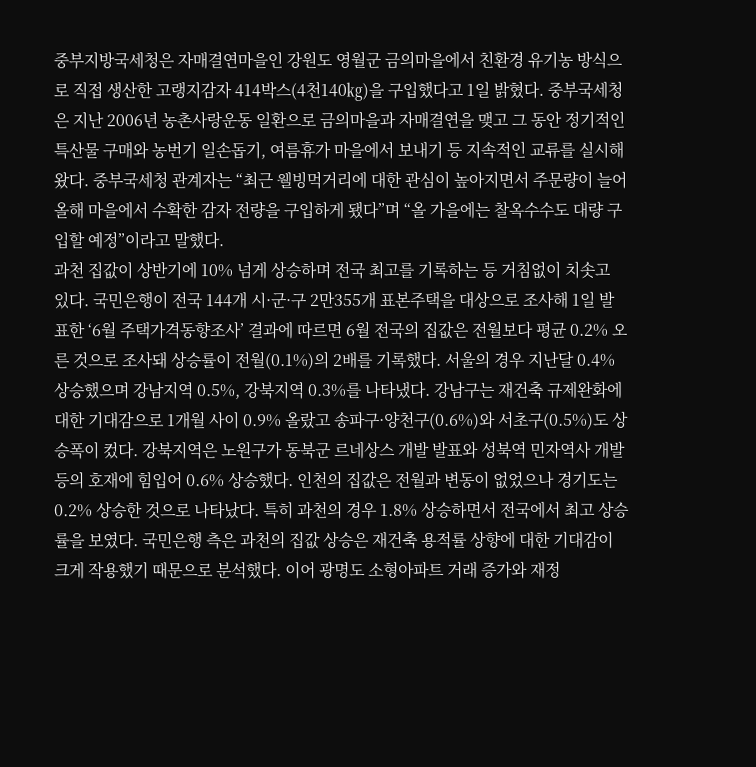중부지방국세청은 자매결연마을인 강원도 영월군 금의마을에서 친환경 유기농 방식으로 직접 생산한 고랭지감자 414박스(4천140㎏)을 구입했다고 1일 밝혔다. 중부국세청은 지난 2006년 농촌사랑운동 일환으로 금의마을과 자매결연을 맺고 그 동안 정기적인 특산물 구매와 농번기 일손돕기, 여름휴가 마을에서 보내기 등 지속적인 교류를 실시해 왔다. 중부국세청 관계자는 “최근 웰빙먹거리에 대한 관심이 높아지면서 주문량이 늘어 올해 마을에서 수확한 감자 전량을 구입하게 됐다”며 “올 가을에는 찰옥수수도 대량 구입할 예정”이라고 말했다.
과천 집값이 상반기에 10% 넘게 상승하며 전국 최고를 기록하는 등 거침없이 치솟고 있다. 국민은행이 전국 144개 시·군·구 2만355개 표본주택을 대상으로 조사해 1일 발표한 ‘6월 주택가격동향조사’ 결과에 따르면 6월 전국의 집값은 전월보다 평균 0.2% 오른 것으로 조사돼 상승률이 전월(0.1%)의 2배를 기록했다. 서울의 경우 지난달 0.4% 상승했으며 강남지역 0.5%, 강북지역 0.3%를 나타냈다. 강남구는 재건축 규제완화에 대한 기대감으로 1개월 사이 0.9% 올랐고 송파구·양천구(0.6%)와 서초구(0.5%)도 상승폭이 컸다. 강북지역은 노원구가 동북군 르네상스 개발 발표와 성북역 민자역사 개발 등의 호재에 힘입어 0.6% 상승했다. 인천의 집값은 전월과 변동이 없었으나 경기도는 0.2% 상승한 것으로 나타났다. 특히 과천의 경우 1.8% 상승하면서 전국에서 최고 상승률을 보였다. 국민은행 측은 과천의 집값 상승은 재건축 용적률 상향에 대한 기대감이 크게 작용했기 때문으로 분석했다. 이어 광명도 소형아파트 거래 증가와 재정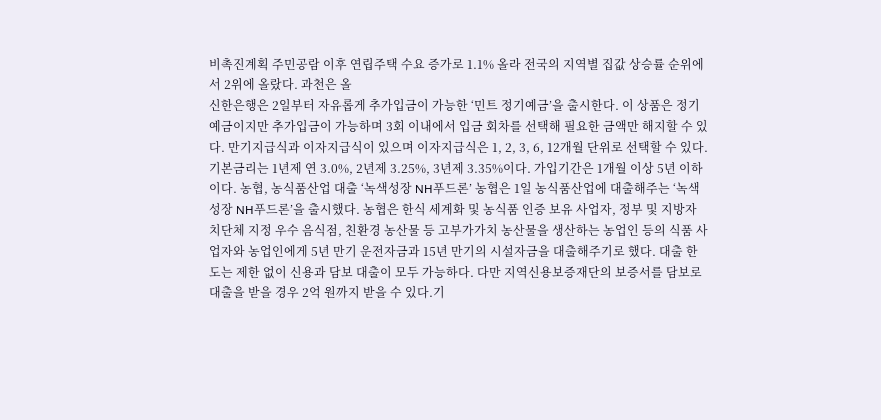비촉진계획 주민공람 이후 연립주택 수요 증가로 1.1% 올라 전국의 지역별 집값 상승률 순위에서 2위에 올랐다. 과천은 올
신한은행은 2일부터 자유롭게 추가입금이 가능한 ‘민트 정기예금’을 출시한다. 이 상품은 정기예금이지만 추가입금이 가능하며 3회 이내에서 입금 회차를 선택해 필요한 금액만 해지할 수 있다. 만기지급식과 이자지급식이 있으며 이자지급식은 1, 2, 3, 6, 12개월 단위로 선택할 수 있다. 기본금리는 1년제 연 3.0%, 2년제 3.25%, 3년제 3.35%이다. 가입기간은 1개월 이상 5년 이하이다. 농협, 농식품산업 대출 ‘녹색성장 NH푸드론’ 농협은 1일 농식품산업에 대출해주는 ‘녹색성장 NH푸드론’을 출시했다. 농협은 한식 세계화 및 농식품 인증 보유 사업자, 정부 및 지방자치단체 지정 우수 음식점, 친환경 농산물 등 고부가가치 농산물을 생산하는 농업인 등의 식품 사업자와 농업인에게 5년 만기 운전자금과 15년 만기의 시설자금을 대출해주기로 했다. 대출 한도는 제한 없이 신용과 담보 대출이 모두 가능하다. 다만 지역신용보증재단의 보증서를 담보로 대출을 받을 경우 2억 원까지 받을 수 있다.기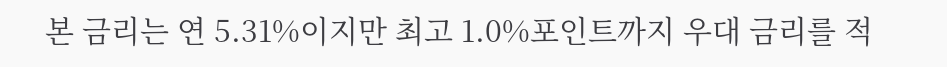본 금리는 연 5.31%이지만 최고 1.0%포인트까지 우대 금리를 적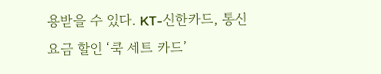용받을 수 있다. KT-신한카드, 통신요금 할인 ‘쿡 세트 카드’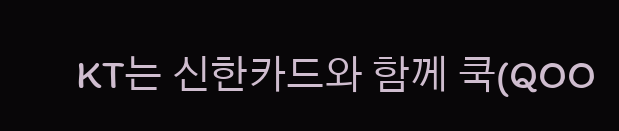KT는 신한카드와 함께 쿡(QOO